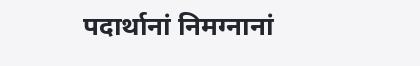पदार्थानां निमग्नानां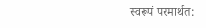स्वरूपं परमार्थत: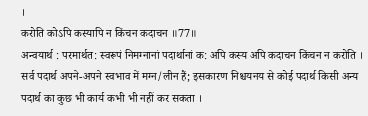।
करोति कोऽपि कस्यापि न किंचन कदाचन ॥77॥
अन्वयार्थ : परमार्थत: स्वरूपं निमग्नानां पदार्थानां क: अपि कस्य अपि कदाचन किंचन न करोति ।
सर्व पदार्थ अपने-अपने स्वभाव में मग्न/लीन हैं; इसकारण निश्चयनय से कोई पदार्थ किसी अन्य पदार्थ का कुछ भी कार्य कभी भी नहीं कर सकता ।